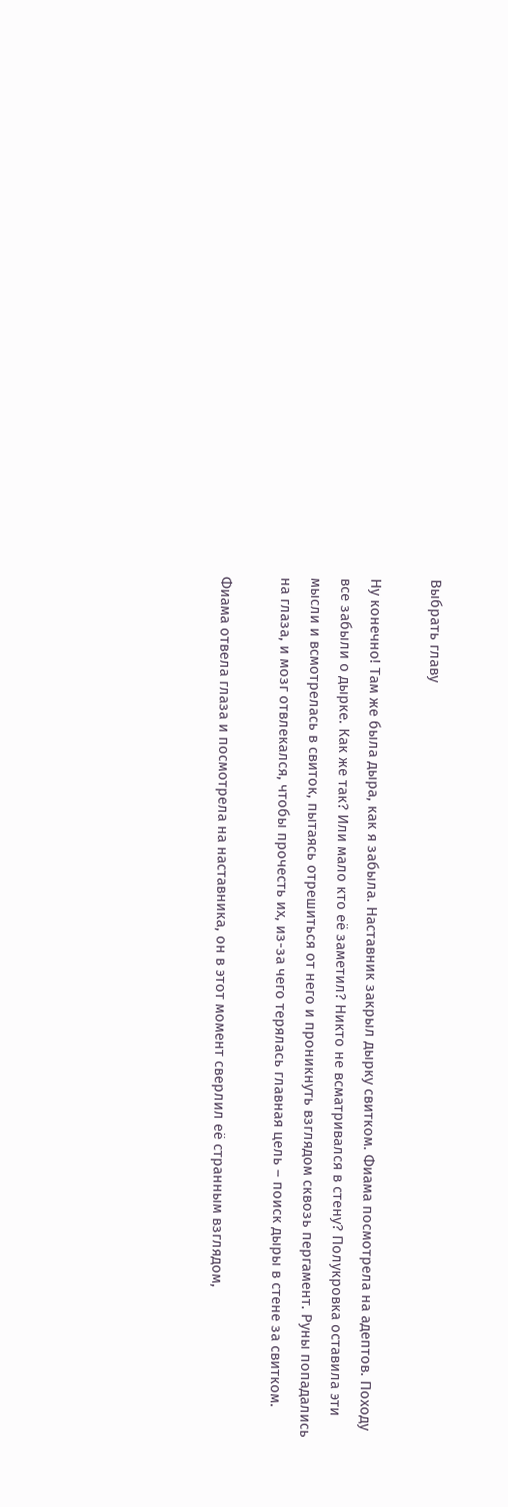Выбрать главу

Ну конечно! Там же была дыра, как я забыла. Наставник закрыл дырку свитком. Фиама посмотрела на адептов. Походу все забыли о дырке. Как же так? Или мало кто её заметил? Никто не всматривался в стену? Полукровка оставила эти мысли и всмотрелась в свиток, пытаясь отрешиться от него и проникнуть взглядом сквозь пергамент. Руны попадались на глаза, и мозг отвлекался, чтобы прочесть их, из-за чего терялась главная цель – поиск дыры в стене за свитком.

Фиама отвела глаза и посмотрела на наставника, он в этот момент сверлил её странным взглядом,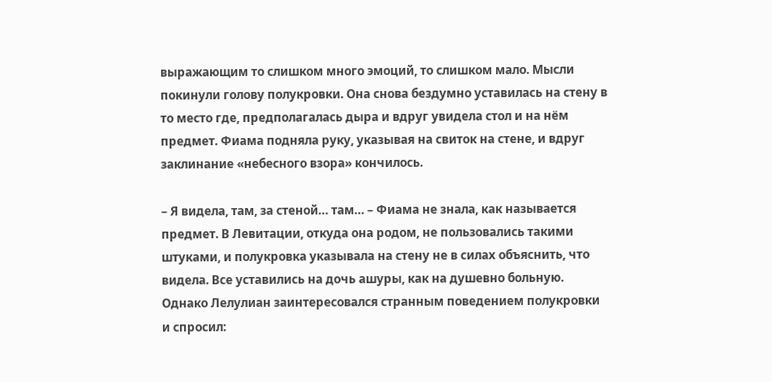выражающим то слишком много эмоций, то слишком мало. Мысли покинули голову полукровки. Она снова бездумно уставилась на стену в то место где, предполагалась дыра и вдруг увидела стол и на нём предмет. Фиама подняла руку, указывая на свиток на стене, и вдруг заклинание «небесного взора» кончилось.

– Я видела, там, за стеной… там… – Фиама не знала, как называется предмет. В Левитации, откуда она родом, не пользовались такими штуками, и полукровка указывала на стену не в силах объяснить, что видела. Все уставились на дочь ашуры, как на душевно больную. Однако Лелулиан заинтересовался странным поведением полукровки и спросил: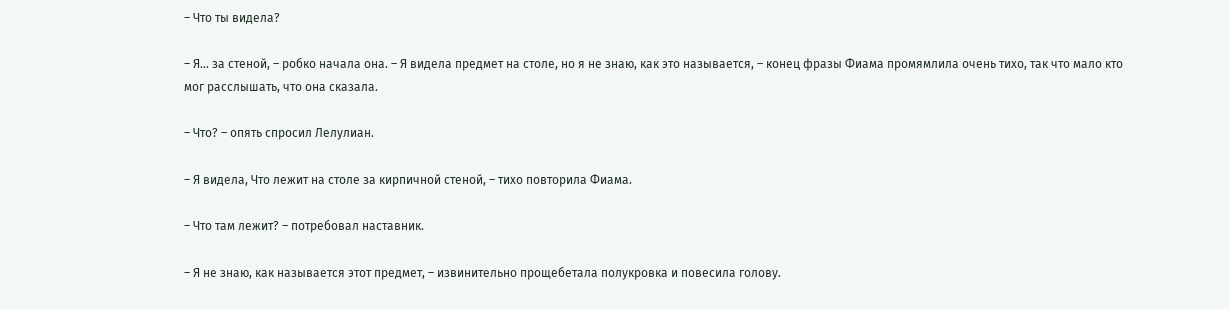– Что ты видела?

– Я… за стеной, – робко начала она. – Я видела предмет на столе, но я не знаю, как это называется, – конец фразы Фиама промямлила очень тихо, так что мало кто мог расслышать, что она сказала.

– Что? – опять спросил Лелулиан.

– Я видела, Что лежит на столе за кирпичной стеной, – тихо повторила Фиама.

– Что там лежит? – потребовал наставник.

– Я не знаю, как называется этот предмет, – извинительно прощебетала полукровка и повесила голову.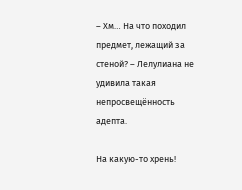– Хм… На что походил предмет, лежащий за стеной? – Лелулиана не удивила такая непросвещённость адепта.

На какую-то хрень!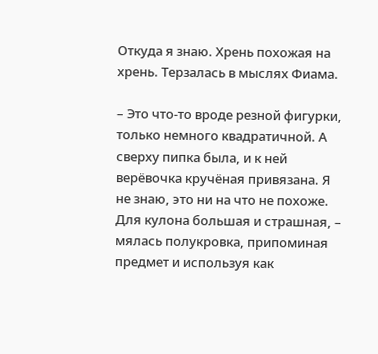Откуда я знаю. Хрень похожая на хрень. Терзалась в мыслях Фиама.

– Это что-то вроде резной фигурки, только немного квадратичной. А сверху пипка была, и к ней верёвочка кручёная привязана. Я не знаю, это ни на что не похоже. Для кулона большая и страшная, – мялась полукровка, припоминая предмет и используя как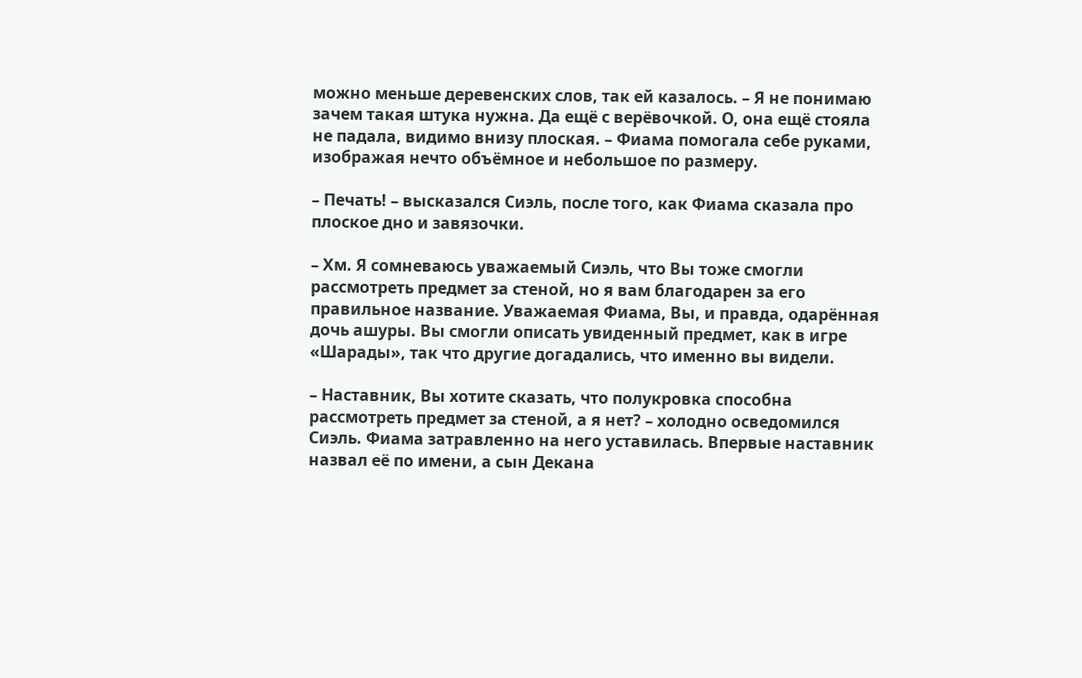можно меньше деревенских слов, так ей казалось. – Я не понимаю зачем такая штука нужна. Да ещё с верёвочкой. О, она ещё стояла не падала, видимо внизу плоская. – Фиама помогала себе руками, изображая нечто объёмное и небольшое по размеру.

– Печать! – высказался Сиэль, после того, как Фиама сказала про плоское дно и завязочки.

– Хм. Я сомневаюсь уважаемый Сиэль, что Вы тоже смогли рассмотреть предмет за стеной, но я вам благодарен за его правильное название. Уважаемая Фиама, Вы, и правда, одарённая дочь ашуры. Вы смогли описать увиденный предмет, как в игре «Шарады», так что другие догадались, что именно вы видели.

– Наставник, Вы хотите сказать, что полукровка способна рассмотреть предмет за стеной, а я нет? – холодно осведомился Сиэль. Фиама затравленно на него уставилась. Впервые наставник назвал её по имени, а сын Декана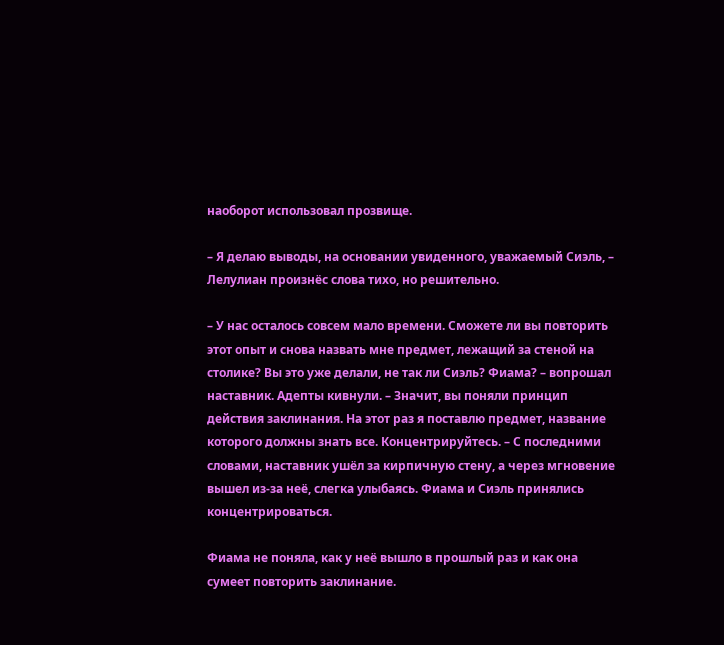наоборот использовал прозвище.

– Я делаю выводы, на основании увиденного, уважаемый Сиэль, – Лелулиан произнёс слова тихо, но решительно.

– У нас осталось совсем мало времени. Сможете ли вы повторить этот опыт и снова назвать мне предмет, лежащий за стеной на столике? Вы это уже делали, не так ли Сиэль? Фиама? – вопрошал наставник. Адепты кивнули. – Значит, вы поняли принцип действия заклинания. На этот раз я поставлю предмет, название которого должны знать все. Концентрируйтесь. – С последними словами, наставник ушёл за кирпичную стену, а через мгновение вышел из-за неё, слегка улыбаясь. Фиама и Сиэль принялись концентрироваться.

Фиама не поняла, как у неё вышло в прошлый раз и как она сумеет повторить заклинание.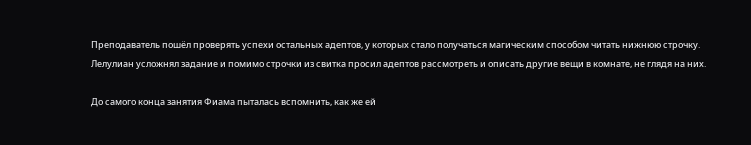Преподаватель пошёл проверять успехи остальных адептов, у которых стало получаться магическим способом читать нижнюю строчку. Лелулиан усложнял задание и помимо строчки из свитка просил адептов рассмотреть и описать другие вещи в комнате, не глядя на них.

До самого конца занятия Фиама пыталась вспомнить, как же ей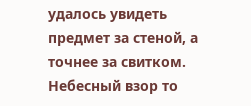удалось увидеть предмет за стеной, а точнее за свитком. Небесный взор то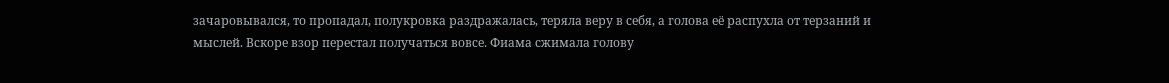зачаровывался, то пропадал, полукровка раздражалась, теряла веру в себя, а голова её распухла от терзаний и мыслей. Вскоре взор перестал получаться вовсе. Фиама сжимала голову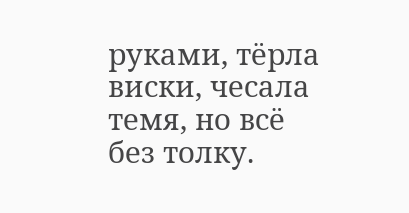руками, тёрла виски, чесала темя, но всё без толку.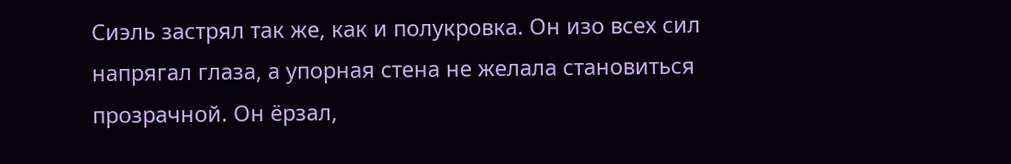Сиэль застрял так же, как и полукровка. Он изо всех сил напрягал глаза, а упорная стена не желала становиться прозрачной. Он ёрзал,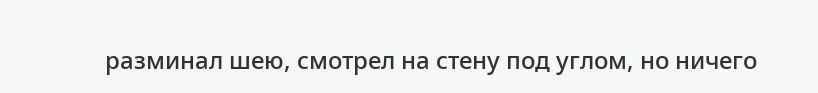разминал шею, смотрел на стену под углом, но ничего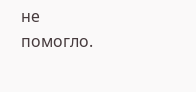не помогло.